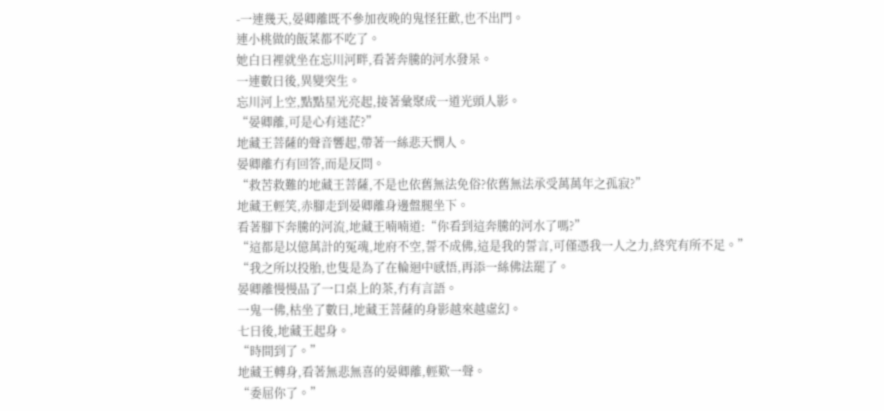-一連幾天,晏卿離既不參加夜晚的鬼怪狂歡,也不出門。
連小桃做的飯菜都不吃了。
她白日裡就坐在忘川河畔,看著奔騰的河水發呆。
一連數日後,異變突生。
忘川河上空,點點星光亮起,接著彙聚成一道光頭人影。
“晏卿離,可是心有迷茫?”
地藏王菩薩的聲音響起,帶著一絲悲天憫人。
晏卿離冇有回答,而是反問。
“救苦救難的地藏王菩薩,不是也依舊無法免俗?依舊無法承受萬萬年之孤寂?”
地藏王輕笑,赤腳走到晏卿離身邊盤腿坐下。
看著腳下奔騰的河流,地藏王喃喃道:“你看到這奔騰的河水了嗎?”
“這都是以億萬計的冤魂,地府不空,誓不成佛,這是我的誓言,可僅憑我一人之力,終究有所不足。”
“我之所以投胎,也隻是為了在輪迴中感悟,再添一絲佛法罷了。
晏卿離慢慢品了一口桌上的茶,冇有言語。
一鬼一佛,枯坐了數日,地藏王菩薩的身影越來越虛幻。
七日後,地藏王起身。
“時間到了。”
地藏王轉身,看著無悲無喜的晏卿離,輕歎一聲。
“委屈你了。”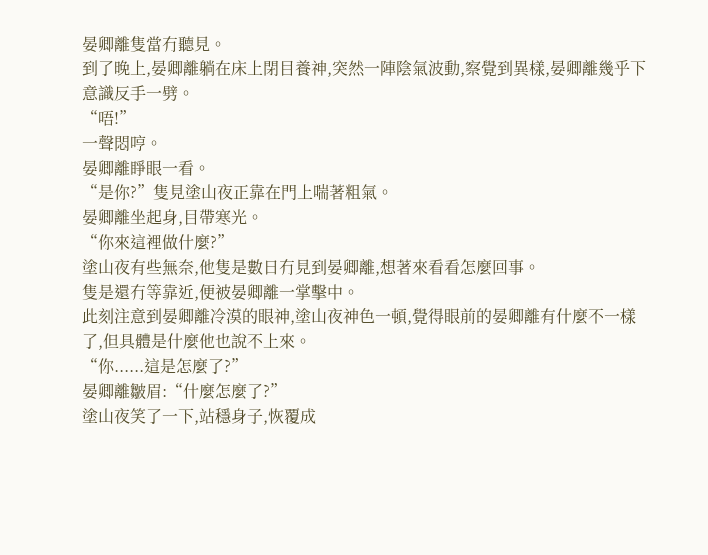晏卿離隻當冇聽見。
到了晚上,晏卿離躺在床上閉目養神,突然一陣陰氣波動,察覺到異樣,晏卿離幾乎下意識反手一劈。
“唔!”
一聲悶哼。
晏卿離睜眼一看。
“是你?”隻見塗山夜正靠在門上喘著粗氣。
晏卿離坐起身,目帶寒光。
“你來這裡做什麼?”
塗山夜有些無奈,他隻是數日冇見到晏卿離,想著來看看怎麼回事。
隻是還冇等靠近,便被晏卿離一掌擊中。
此刻注意到晏卿離冷漠的眼神,塗山夜神色一頓,覺得眼前的晏卿離有什麼不一樣了,但具體是什麼他也說不上來。
“你......這是怎麼了?”
晏卿離皺眉:“什麼怎麼了?”
塗山夜笑了一下,站穩身子,恢覆成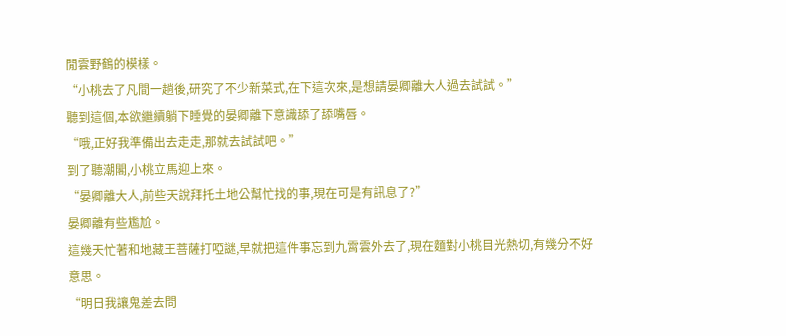閒雲野鶴的模樣。
“小桃去了凡間一趟後,研究了不少新菜式,在下這次來,是想請晏卿離大人過去試試。”
聽到這個,本欲繼續躺下睡覺的晏卿離下意識舔了舔嘴唇。
“哦,正好我準備出去走走,那就去試試吧。”
到了聽潮閣,小桃立馬迎上來。
“晏卿離大人,前些天說拜托土地公幫忙找的事,現在可是有訊息了?”
晏卿離有些尷尬。
這幾天忙著和地藏王菩薩打啞謎,早就把這件事忘到九霄雲外去了,現在麵對小桃目光熱切,有幾分不好意思。
“明日我讓鬼差去問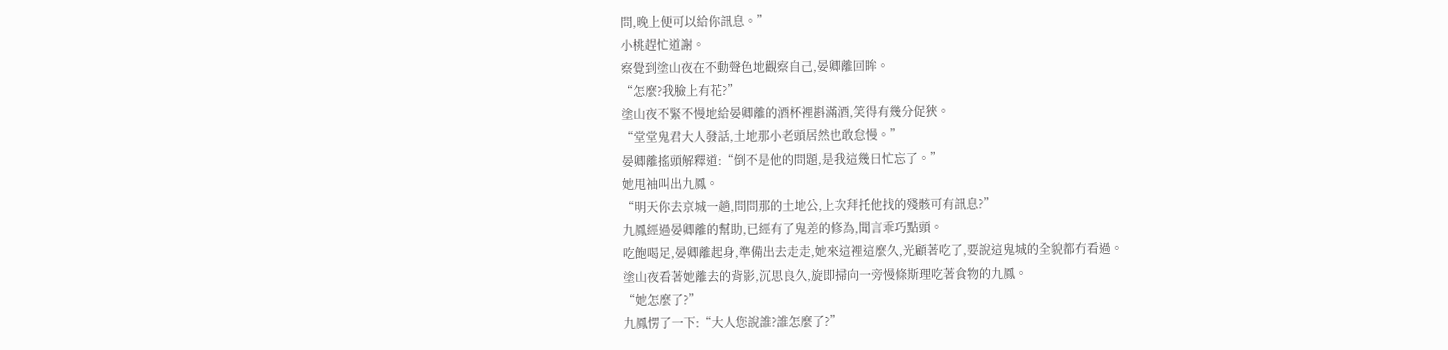問,晚上便可以給你訊息。”
小桃趕忙道謝。
察覺到塗山夜在不動聲色地觀察自己,晏卿離回眸。
“怎麼?我臉上有花?”
塗山夜不緊不慢地給晏卿離的酒杯裡斟滿酒,笑得有幾分促狹。
“堂堂鬼君大人發話,土地那小老頭居然也敢怠慢。”
晏卿離搖頭解釋道:“倒不是他的問題,是我這幾日忙忘了。”
她甩袖叫出九鳳。
“明天你去京城一趟,問問那的土地公,上次拜托他找的殘骸可有訊息?”
九鳳經過晏卿離的幫助,已經有了鬼差的修為,聞言乖巧點頭。
吃飽喝足,晏卿離起身,準備出去走走,她來這裡這麼久,光顧著吃了,要說這鬼城的全貌都冇看過。
塗山夜看著她離去的背影,沉思良久,旋即掃向一旁慢條斯理吃著食物的九鳳。
“她怎麼了?”
九鳳愣了一下:“大人您說誰?誰怎麼了?”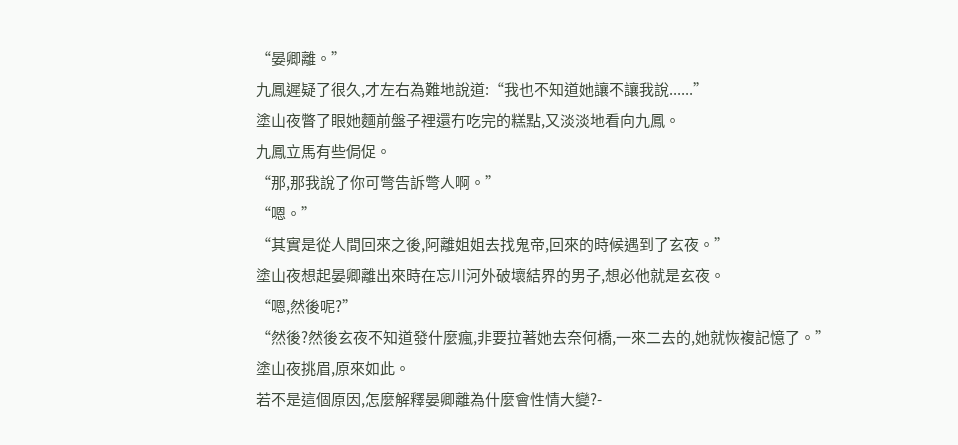“晏卿離。”
九鳳遲疑了很久,才左右為難地說道:“我也不知道她讓不讓我說......”
塗山夜瞥了眼她麵前盤子裡還冇吃完的糕點,又淡淡地看向九鳳。
九鳳立馬有些侷促。
“那,那我說了你可彆告訴彆人啊。”
“嗯。”
“其實是從人間回來之後,阿離姐姐去找鬼帝,回來的時候遇到了玄夜。”
塗山夜想起晏卿離出來時在忘川河外破壞結界的男子,想必他就是玄夜。
“嗯,然後呢?”
“然後?然後玄夜不知道發什麼瘋,非要拉著她去奈何橋,一來二去的,她就恢複記憶了。”
塗山夜挑眉,原來如此。
若不是這個原因,怎麼解釋晏卿離為什麼會性情大變?-